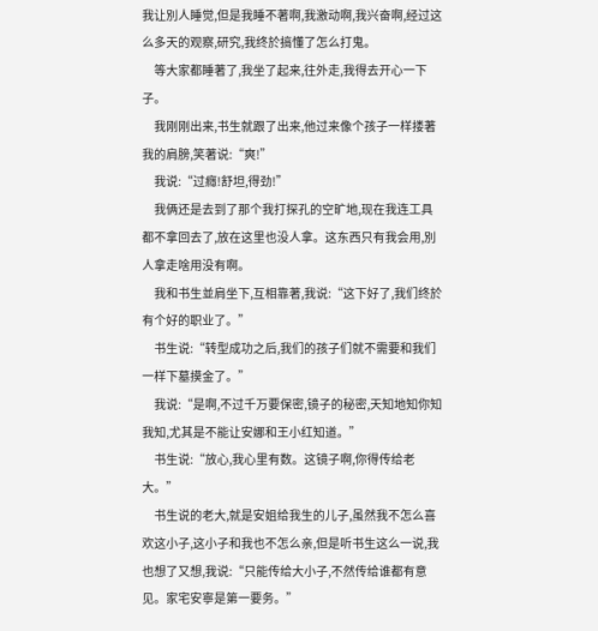我让別人睡觉,但是我睡不著啊,我激动啊,我兴奋啊,经过这么多天的观察,研究,我终於搞懂了怎么打鬼。
    等大家都睡著了,我坐了起来,往外走,我得去开心一下子。
    我刚刚出来,书生就跟了出来,他过来像个孩子一样搂著我的肩膀,笑著说:“爽!”
    我说:“过癮!舒坦,得劲!”
    我俩还是去到了那个我打探孔的空旷地,现在我连工具都不拿回去了,放在这里也没人拿。这东西只有我会用,別人拿走啥用没有啊。
    我和书生並肩坐下,互相靠著,我说:“这下好了,我们终於有个好的职业了。”
    书生说:“转型成功之后,我们的孩子们就不需要和我们一样下墓摸金了。”
    我说:“是啊,不过千万要保密,镜子的秘密,天知地知你知我知,尤其是不能让安娜和王小红知道。”
    书生说:“放心,我心里有数。这镜子啊,你得传给老大。”
    书生说的老大,就是安姐给我生的儿子,虽然我不怎么喜欢这小子,这小子和我也不怎么亲,但是听书生这么一说,我也想了又想,我说:“只能传给大小子,不然传给谁都有意见。家宅安寧是第一要务。”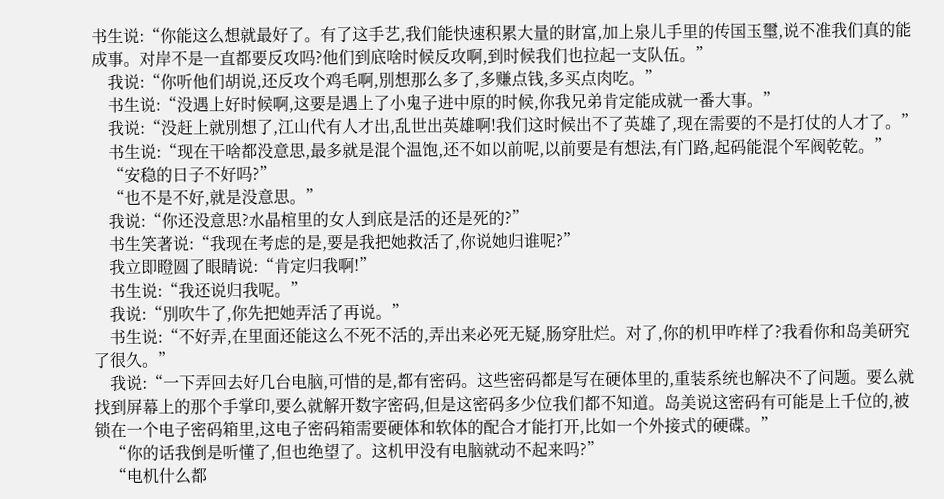书生说:“你能这么想就最好了。有了这手艺,我们能快速积累大量的財富,加上泉儿手里的传国玉璽,说不准我们真的能成事。对岸不是一直都要反攻吗?他们到底啥时候反攻啊,到时候我们也拉起一支队伍。”
    我说:“你听他们胡说,还反攻个鸡毛啊,別想那么多了,多赚点钱,多买点肉吃。”
    书生说:“没遇上好时候啊,这要是遇上了小鬼子进中原的时候,你我兄弟肯定能成就一番大事。”
    我说:“没赶上就別想了,江山代有人才出,乱世出英雄啊!我们这时候出不了英雄了,现在需要的不是打仗的人才了。”
    书生说:“现在干啥都没意思,最多就是混个温饱,还不如以前呢,以前要是有想法,有门路,起码能混个军阀乾乾。”
    “安稳的日子不好吗?”
    “也不是不好,就是没意思。”
    我说:“你还没意思?水晶棺里的女人到底是活的还是死的?”
    书生笑著说:“我现在考虑的是,要是我把她救活了,你说她归谁呢?”
    我立即瞪圆了眼睛说:“肯定归我啊!”
    书生说:“我还说归我呢。”
    我说:“別吹牛了,你先把她弄活了再说。”
    书生说:“不好弄,在里面还能这么不死不活的,弄出来必死无疑,肠穿肚烂。对了,你的机甲咋样了?我看你和岛美研究了很久。”
    我说:“一下弄回去好几台电脑,可惜的是,都有密码。这些密码都是写在硬体里的,重装系统也解决不了问题。要么就找到屏幕上的那个手掌印,要么就解开数字密码,但是这密码多少位我们都不知道。岛美说这密码有可能是上千位的,被锁在一个电子密码箱里,这电子密码箱需要硬体和软体的配合才能打开,比如一个外接式的硬碟。”
    “你的话我倒是听懂了,但也绝望了。这机甲没有电脑就动不起来吗?”
    “电机什么都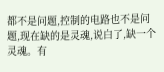都不是问题,控制的电路也不是问题,现在缺的是灵魂,说白了,缺一个灵魂。有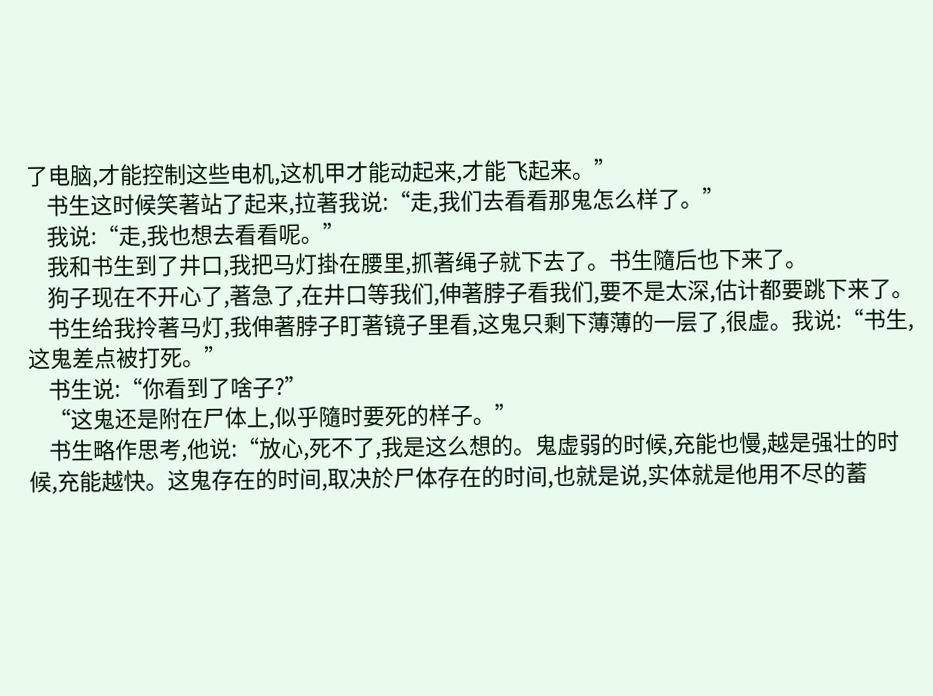了电脑,才能控制这些电机,这机甲才能动起来,才能飞起来。”
    书生这时候笑著站了起来,拉著我说:“走,我们去看看那鬼怎么样了。”
    我说:“走,我也想去看看呢。”
    我和书生到了井口,我把马灯掛在腰里,抓著绳子就下去了。书生隨后也下来了。
    狗子现在不开心了,著急了,在井口等我们,伸著脖子看我们,要不是太深,估计都要跳下来了。
    书生给我拎著马灯,我伸著脖子盯著镜子里看,这鬼只剩下薄薄的一层了,很虚。我说:“书生,这鬼差点被打死。”
    书生说:“你看到了啥子?”
    “这鬼还是附在尸体上,似乎隨时要死的样子。”
    书生略作思考,他说:“放心,死不了,我是这么想的。鬼虚弱的时候,充能也慢,越是强壮的时候,充能越快。这鬼存在的时间,取决於尸体存在的时间,也就是说,实体就是他用不尽的蓄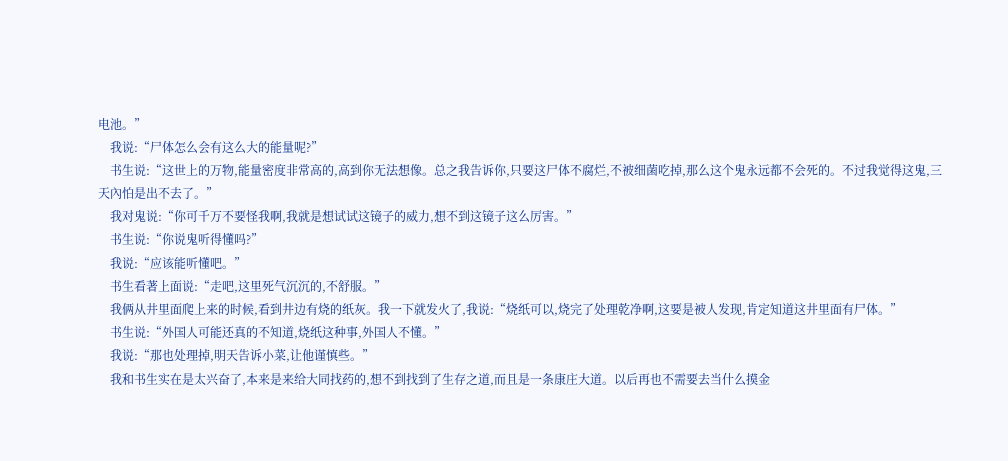电池。”
    我说:“尸体怎么会有这么大的能量呢?”
    书生说:“这世上的万物,能量密度非常高的,高到你无法想像。总之我告诉你,只要这尸体不腐烂,不被细菌吃掉,那么这个鬼永远都不会死的。不过我觉得这鬼,三天內怕是出不去了。”
    我对鬼说:“你可千万不要怪我啊,我就是想试试这镜子的威力,想不到这镜子这么厉害。”
    书生说:“你说鬼听得懂吗?”
    我说:“应该能听懂吧。”
    书生看著上面说:“走吧,这里死气沉沉的,不舒服。”
    我俩从井里面爬上来的时候,看到井边有烧的纸灰。我一下就发火了,我说:“烧纸可以,烧完了处理乾净啊,这要是被人发现,肯定知道这井里面有尸体。”
    书生说:“外国人可能还真的不知道,烧纸这种事,外国人不懂。”
    我说:“那也处理掉,明天告诉小菜,让他谨慎些。”
    我和书生实在是太兴奋了,本来是来给大同找药的,想不到找到了生存之道,而且是一条康庄大道。以后再也不需要去当什么摸金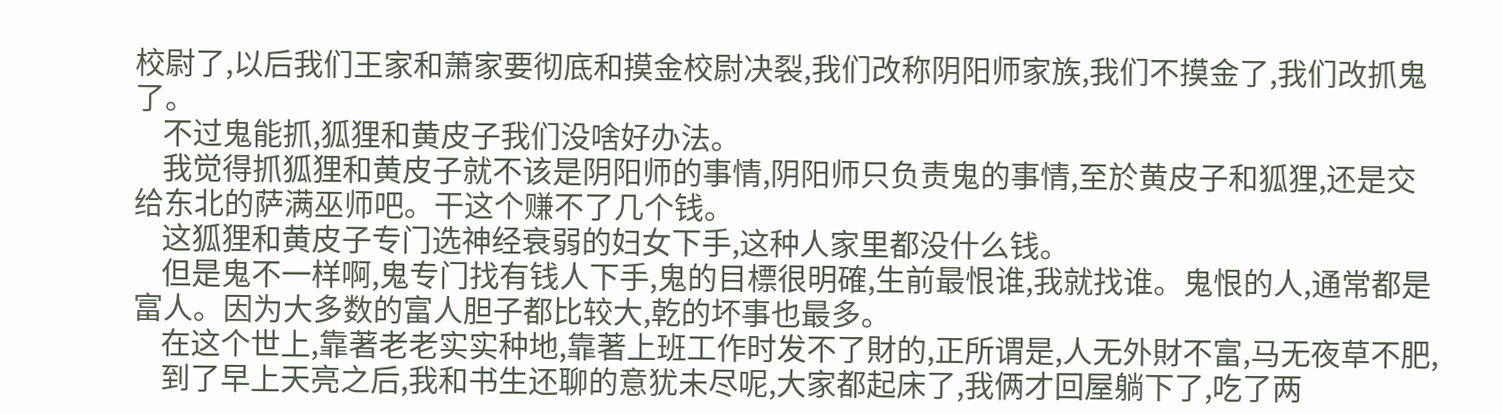校尉了,以后我们王家和萧家要彻底和摸金校尉决裂,我们改称阴阳师家族,我们不摸金了,我们改抓鬼了。
    不过鬼能抓,狐狸和黄皮子我们没啥好办法。
    我觉得抓狐狸和黄皮子就不该是阴阳师的事情,阴阳师只负责鬼的事情,至於黄皮子和狐狸,还是交给东北的萨满巫师吧。干这个赚不了几个钱。
    这狐狸和黄皮子专门选神经衰弱的妇女下手,这种人家里都没什么钱。
    但是鬼不一样啊,鬼专门找有钱人下手,鬼的目標很明確,生前最恨谁,我就找谁。鬼恨的人,通常都是富人。因为大多数的富人胆子都比较大,乾的坏事也最多。
    在这个世上,靠著老老实实种地,靠著上班工作时发不了財的,正所谓是,人无外財不富,马无夜草不肥,
    到了早上天亮之后,我和书生还聊的意犹未尽呢,大家都起床了,我俩才回屋躺下了,吃了两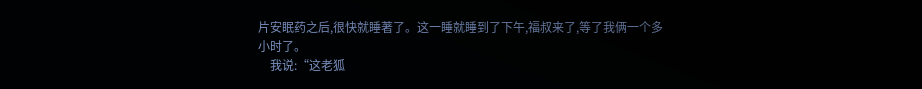片安眠药之后,很快就睡著了。这一睡就睡到了下午,福叔来了,等了我俩一个多小时了。
    我说:“这老狐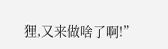狸,又来做啥了啊!”